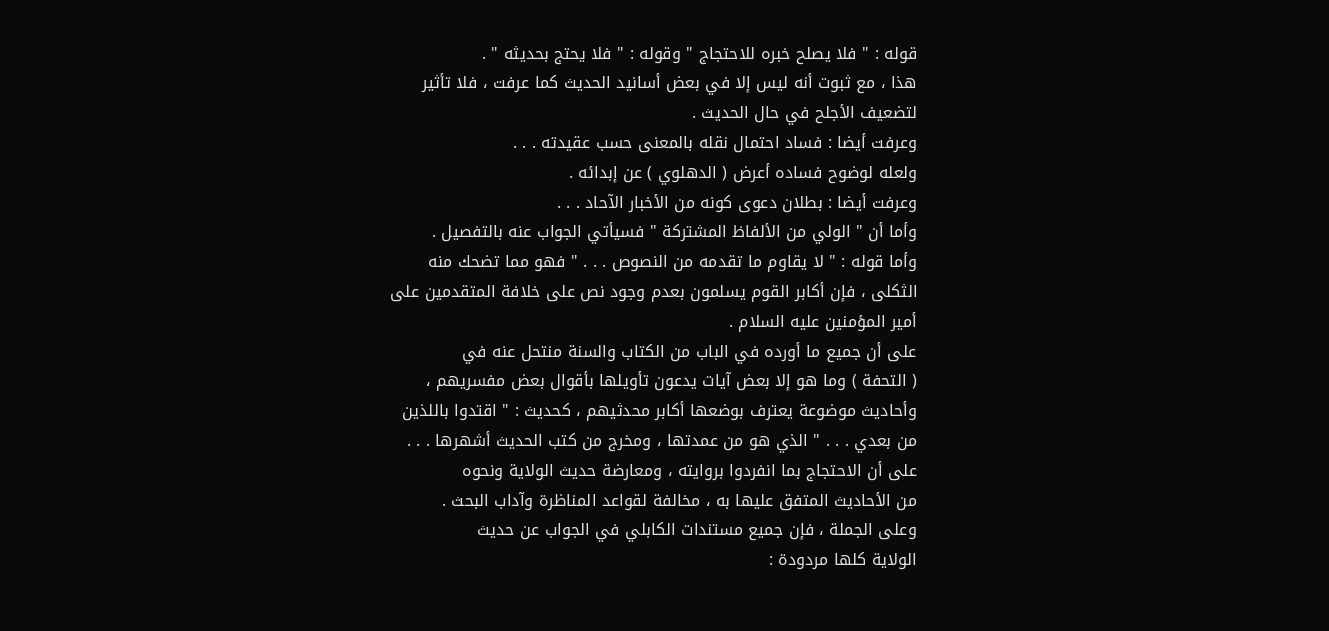قوله : " فلا يصلح خبره للاحتجاج " وقوله : " فلا يحتج بحديثه " .
هذا ، مع ثبوت أنه ليس إلا في بعض أسانيد الحديث كما عرفت ، فلا تأثير
لتضعيف الأجلح في حال الحديث .
وعرفت أيضا : فساد احتمال نقله بالمعنى حسب عقيدته . . .
ولعله لوضوح فساده أعرض ( الدهلوي ) عن إبدائه .
وعرفت أيضا : بطلان دعوى كونه من الأخبار الآحاد . . .
وأما أن " الولي من الألفاظ المشتركة " فسيأتي الجواب عنه بالتفصيل .
وأما قوله : " لا يقاوم ما تقدمه من النصوص . . . " فهو مما تضحك منه
الثكلى ، فإن أكابر القوم يسلمون بعدم وجود نص على خلافة المتقدمين على
أمير المؤمنين عليه السلام .
على أن جميع ما أورده في الباب من الكتاب والسنة منتحل عنه في
( التحفة ) وما هو إلا بعض آيات يدعون تأويلها بأقوال بعض مفسريهم ،
وأحاديث موضوعة يعترف بوضعها أكابر محدثيهم ، كحديث : " اقتدوا باللذين
من بعدي . . . " الذي هو من عمدتها ، ومخرج من كتب الحديث أشهرها . . .
على أن الاحتجاج بما انفردوا بروايته ، ومعارضة حديث الولاية ونحوه
من الأحاديث المتفق عليها به ، مخالفة لقواعد المناظرة وآداب البحث .
وعلى الجملة ، فإن جميع مستندات الكابلي في الجواب عن حديث
الولاية كلها مردودة :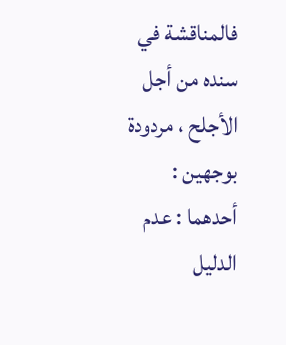فالمناقشة في سنده من أجل الأجلح ، مردودة بوجهين :
أحدهما : عدم الدليل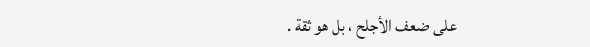على ضعف الأجلح ، بل هو ثقة .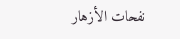نفحات الأزهار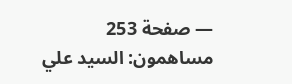— صفحة 253
مساهمون: السيد علي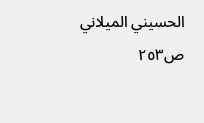الحسيني الميلاني
ص٢٥٣